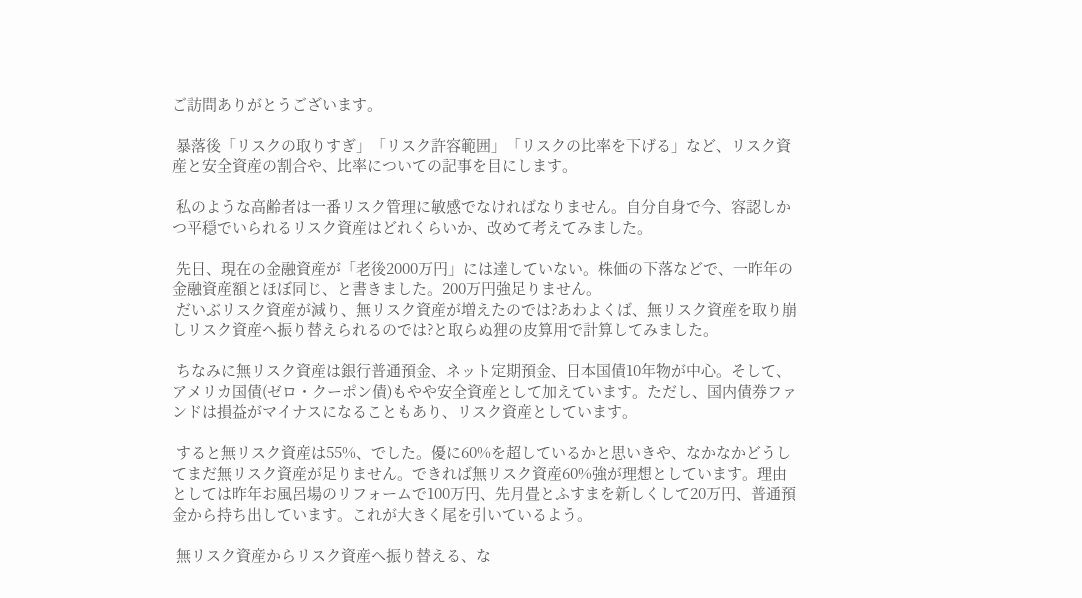ご訪問ありがとうございます。

 暴落後「リスクの取りすぎ」「リスク許容範囲」「リスクの比率を下げる」など、リスク資産と安全資産の割合や、比率についての記事を目にします。

 私のような高齢者は一番リスク管理に敏感でなければなりません。自分自身で今、容認しかつ平穏でいられるリスク資産はどれくらいか、改めて考えてみました。

 先日、現在の金融資産が「老後2000万円」には達していない。株価の下落などで、一昨年の金融資産額とほぼ同じ、と書きました。200万円強足りません。
 だいぶリスク資産が減り、無リスク資産が増えたのでは?あわよくば、無リスク資産を取り崩しリスク資産へ振り替えられるのでは?と取らぬ狸の皮算用で計算してみました。

 ちなみに無リスク資産は銀行普通預金、ネット定期預金、日本国債10年物が中心。そして、アメリカ国債(ゼロ・クーポン債)もやや安全資産として加えています。ただし、国内債券ファンドは損益がマイナスになることもあり、リスク資産としています。

 すると無リスク資産は55%、でした。優に60%を超しているかと思いきや、なかなかどうしてまだ無リスク資産が足りません。できれば無リスク資産60%強が理想としています。理由としては昨年お風呂場のリフォームで100万円、先月畳とふすまを新しくして20万円、普通預金から持ち出しています。これが大きく尾を引いているよう。

 無リスク資産からリスク資産へ振り替える、な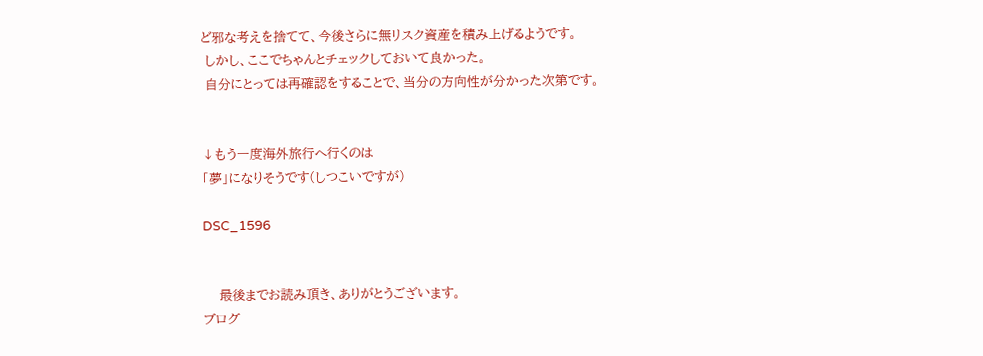ど邪な考えを捨てて、今後さらに無リスク資産を積み上げるようです。
 しかし、ここでちゃんとチェックしておいて良かった。
 自分にとっては再確認をすることで、当分の方向性が分かった次第です。


↓もう一度海外旅行へ行くのは
「夢」になりそうです(しつこいですが)

DSC_1596


    最後までお読み頂き、ありがとうございます。
ブログ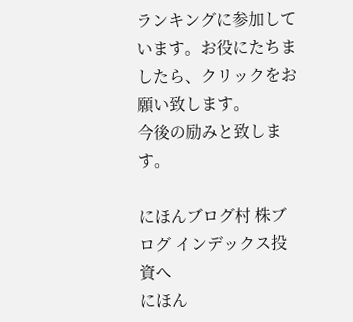ランキングに参加しています。お役にたちましたら、クリックをお願い致します。
今後の励みと致します。

にほんブログ村 株ブログ インデックス投資へ
にほん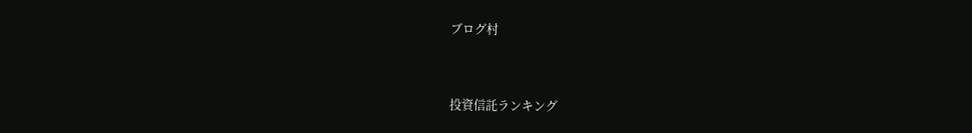ブログ村


投資信託ランキング